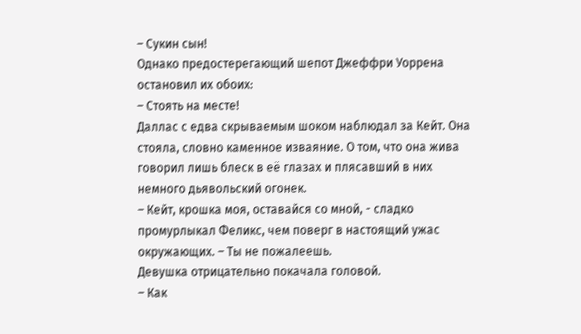– Сукин сын!
Однако предостерегающий шепот Джеффри Уоррена остановил их обоих:
– Стоять на месте!
Даллас с едва скрываемым шоком наблюдал за Кейт. Она стояла, словно каменное изваяние. О том, что она жива говорил лишь блеск в её глазах и плясавший в них немного дьявольский огонек.
– Кейт, крошка моя, оставайся со мной, - сладко промурлыкал Феликс, чем поверг в настоящий ужас окружающих. – Ты не пожалеешь.
Девушка отрицательно покачала головой.
– Как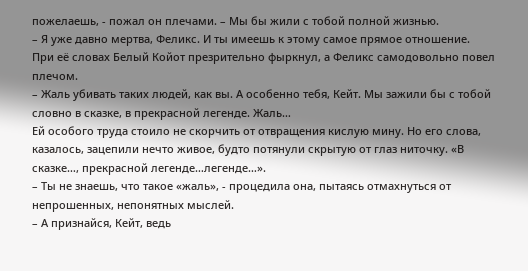пожелаешь, - пожал он плечами. – Мы бы жили с тобой полной жизнью.
– Я уже давно мертва, Феликс. И ты имеешь к этому самое прямое отношение.
При её словах Белый Койот презрительно фыркнул, а Феликс самодовольно повел плечом.
– Жаль убивать таких людей, как вы. А особенно тебя, Кейт. Мы зажили бы с тобой словно в сказке, в прекрасной легенде. Жаль…
Ей особого труда стоило не скорчить от отвращения кислую мину. Но его слова, казалось, зацепили нечто живое, будто потянули скрытую от глаз ниточку. «В сказке…, прекрасной легенде…легенде…».
– Ты не знаешь, что такое «жаль», - процедила она, пытаясь отмахнуться от непрошенных, непонятных мыслей.
– А признайся, Кейт, ведь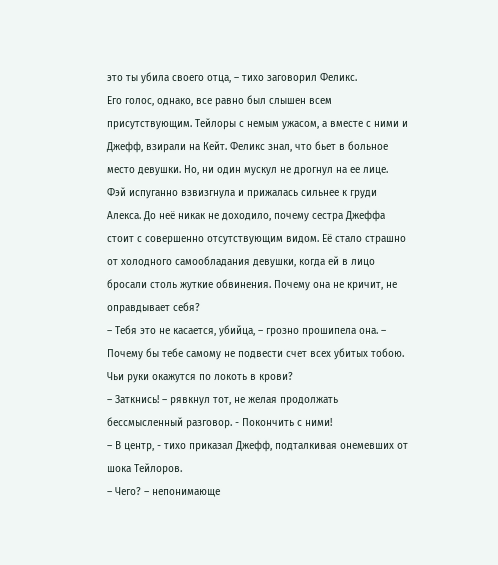это ты убила своего отца, – тихо заговорил Феликс.
Его голос, однако, все равно был слышен всем присутствующим. Тейлоры с немым ужасом, а вместе с ними и Джефф, взирали на Кейт. Феликс знал, что бьет в больное место девушки. Но, ни один мускул не дрогнул на ее лице.
Фэй испуганно взвизгнула и прижалась сильнее к груди Алекса. До неё никак не доходило, почему сестра Джеффа стоит с совершенно отсутствующим видом. Её стало страшно от холодного самообладания девушки, когда ей в лицо бросали столь жуткие обвинения. Почему она не кричит, не оправдывает себя?
– Тебя это не касается, убийца, – грозно прошипела она. – Почему бы тебе самому не подвести счет всех убитых тобою. Чьи руки окажутся по локоть в крови?
– Заткнись! – рявкнул тот, не желая продолжать бессмысленный разговор. - Покончить с ними!
– В центр, - тихо приказал Джефф, подталкивая онемевших от шока Тейлоров.
– Чего? – непонимающе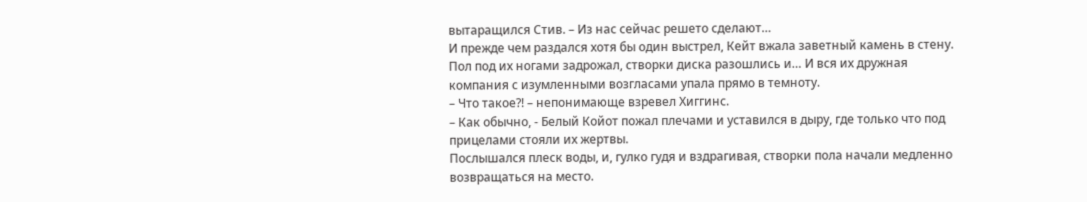вытаращился Стив. – Из нас сейчас решето сделают…
И прежде чем раздался хотя бы один выстрел, Кейт вжала заветный камень в стену. Пол под их ногами задрожал, створки диска разошлись и… И вся их дружная компания с изумленными возгласами упала прямо в темноту.
– Что такое?! – непонимающе взревел Хиггинс.
– Как обычно, - Белый Койот пожал плечами и уставился в дыру, где только что под прицелами стояли их жертвы.
Послышался плеск воды, и, гулко гудя и вздрагивая, створки пола начали медленно возвращаться на место.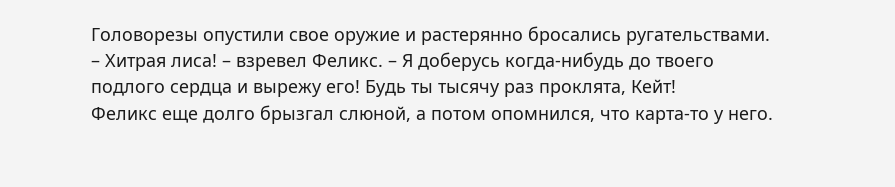Головорезы опустили свое оружие и растерянно бросались ругательствами.
– Хитрая лиса! – взревел Феликс. – Я доберусь когда-нибудь до твоего подлого сердца и вырежу его! Будь ты тысячу раз проклята, Кейт!
Феликс еще долго брызгал слюной, а потом опомнился, что карта-то у него.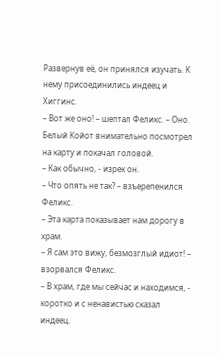Развернув её, он принялся изучать. К нему присоединились индеец и Хиггинс.
– Вот же оно! – шептал Феликс. – Оно.
Белый Койот внимательно посмотрел на карту и покачал головой.
– Как обычно, - изрек он.
– Что опять не так? – взъерепенился Феликс.
– Эта карта показывает нам дорогу в храм.
– Я сам это вижу, безмозглый идиот! – взорвался Феликс.
– В храм, где мы сейчас и находимся, - коротко и с ненавистью сказал индеец.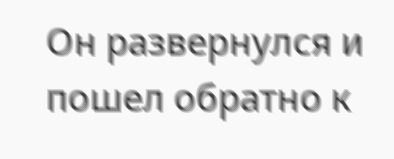Он развернулся и пошел обратно к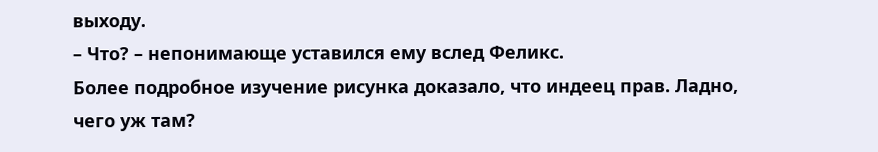выходу.
– Что? – непонимающе уставился ему вслед Феликс.
Более подробное изучение рисунка доказало, что индеец прав. Ладно, чего уж там?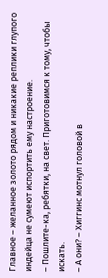Главное – желанное золото рядом и никакие реплики глупого индейца не сумеют испортить ему настроение.
– Пошлите-ка, ребятки, на свет. Приготовимся к тому, чтобы искать.
– А они? – Хиггинс мотнул головой в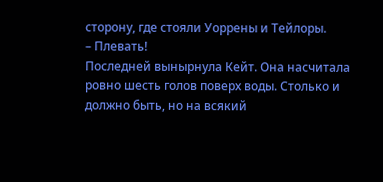сторону, где стояли Уоррены и Тейлоры.
– Плевать!
Последней вынырнула Кейт. Она насчитала ровно шесть голов поверх воды. Столько и должно быть, но на всякий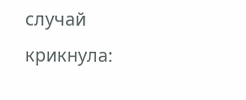случай крикнула: